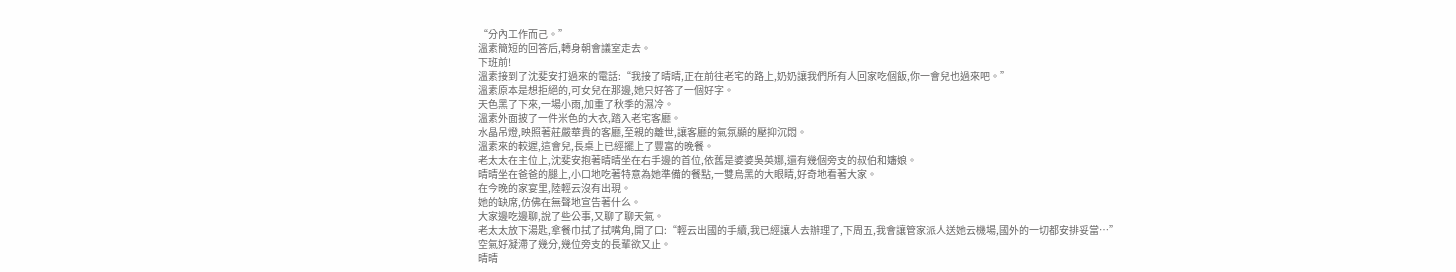“分內工作而己。”
溫素簡短的回答后,轉身朝會議室走去。
下班前!
溫素接到了沈斐安打過來的電話:“我接了晴晴,正在前往老宅的路上,奶奶讓我們所有人回家吃個飯,你一會兒也過來吧。”
溫素原本是想拒絕的,可女兒在那邊,她只好答了一個好字。
天色黑了下來,一場小雨,加重了秋季的濕冷。
溫素外面披了一件米色的大衣,踏入老宅客廳。
水晶吊燈,映照著莊嚴華貴的客廳,至親的離世,讓客廳的氣氛顯的壓抑沉悶。
溫素來的較遲,這會兒,長桌上已經擺上了豐富的晚餐。
老太太在主位上,沈斐安抱著晴晴坐在右手邊的首位,依舊是婆婆吳英娜,還有幾個旁支的叔伯和嬸娘。
晴晴坐在爸爸的腿上,小口地吃著特意為她準備的餐點,一雙烏黑的大眼睛,好奇地看著大家。
在今晚的家宴里,陸輕云沒有出現。
她的缺席,仿佛在無聲地宣告著什么。
大家邊吃邊聊,說了些公事,又聊了聊天氣。
老太太放下湯匙,拿餐巾拭了拭嘴角,開了口:“輕云出國的手續,我已經讓人去辦理了,下周五,我會讓管家派人送她云機場,國外的一切都安排妥當…”
空氣好凝滯了幾分,幾位旁支的長輩欲又止。
晴晴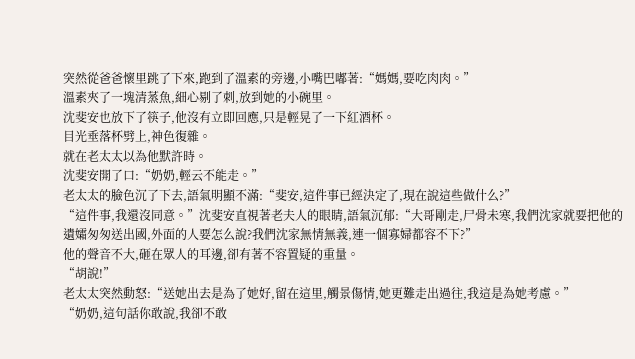突然從爸爸懷里跳了下來,跑到了溫素的旁邊,小嘴巴嘟著:“媽媽,要吃肉肉。”
溫素夾了一塊清蒸魚,細心剔了刺,放到她的小碗里。
沈斐安也放下了筷子,他沒有立即回應,只是輕晃了一下紅酒杯。
目光垂落杯劈上,神色復雜。
就在老太太以為他默許時。
沈斐安開了口:“奶奶,輕云不能走。”
老太太的臉色沉了下去,語氣明顯不滿:“斐安,這件事已經決定了,現在說這些做什么?”
“這件事,我還沒同意。”沈斐安直視著老夫人的眼睛,語氣沉郁:“大哥剛走,尸骨未寒,我們沈家就要把他的遺孀匆匆送出國,外面的人要怎么說?我們沈家無情無義,連一個寡婦都容不下?”
他的聲音不大,砸在眾人的耳邊,卻有著不容置疑的重量。
“胡說!”
老太太突然動怒:“送她出去是為了她好,留在這里,觸景傷情,她更難走出過往,我這是為她考慮。”
“奶奶,這句話你敢說,我卻不敢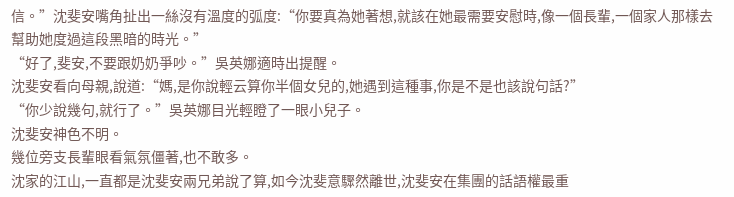信。”沈斐安嘴角扯出一絲沒有溫度的弧度:“你要真為她著想,就該在她最需要安慰時,像一個長輩,一個家人那樣去幫助她度過這段黑暗的時光。”
“好了,斐安,不要跟奶奶爭吵。”吳英娜適時出提醒。
沈斐安看向母親,說道:“媽,是你說輕云算你半個女兒的,她遇到這種事,你是不是也該說句話?”
“你少說幾句,就行了。”吳英娜目光輕瞪了一眼小兒子。
沈斐安神色不明。
幾位旁支長輩眼看氣氛僵著,也不敢多。
沈家的江山,一直都是沈斐安兩兄弟說了算,如今沈斐意驟然離世,沈斐安在集團的話語權最重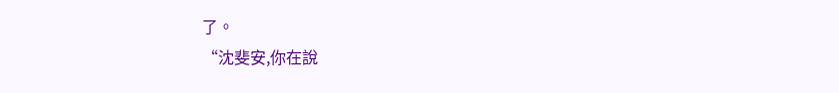了。
“沈斐安,你在說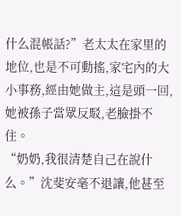什么混帳話?”老太太在家里的地位,也是不可動搖,家宅內的大小事務,經由她做主,這是頭一回,她被孫子當眾反駁,老臉掛不住。
“奶奶,我很清楚自己在說什么。”沈斐安毫不退讓,他甚至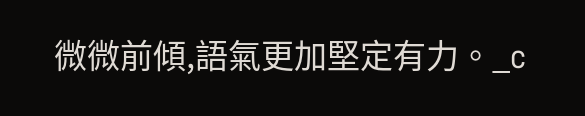微微前傾,語氣更加堅定有力。_c